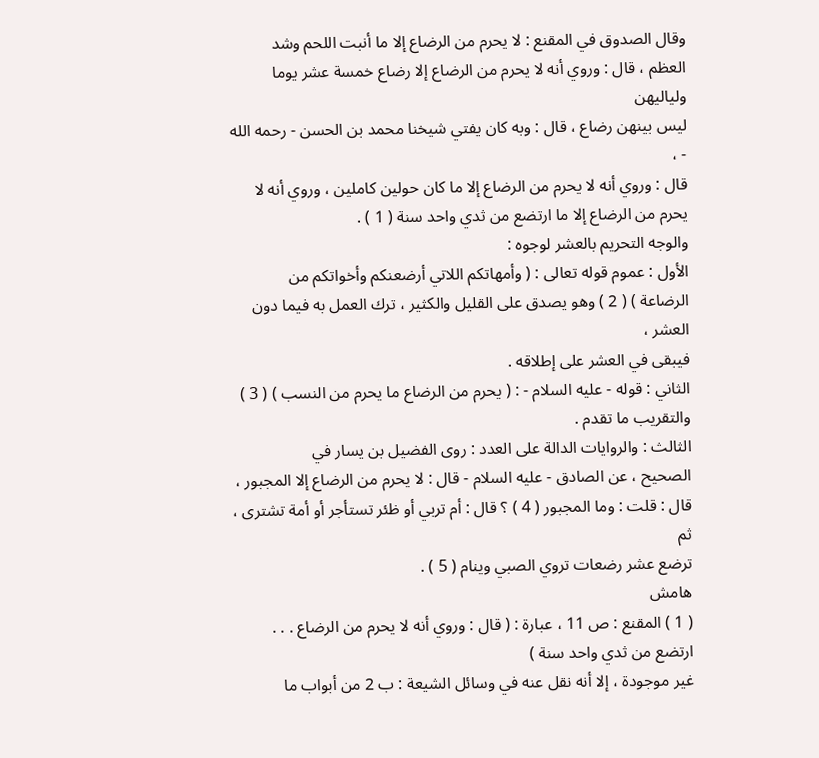وقال الصدوق في المقنع : لا يحرم من الرضاع إلا ما أنبت اللحم وشد
العظم ، قال : وروي أنه لا يحرم من الرضاع إلا رضاع خمسة عشر يوما ولياليهن
ليس بينهن رضاع ، قال : وبه كان يفتي شيخنا محمد بن الحسن - رحمه الله - ،
قال : وروي أنه لا يحرم من الرضاع إلا ما كان حولين كاملين ، وروي أنه لا
يحرم من الرضاع إلا ما ارتضع من ثدي واحد سنة ( 1 ) .
والوجه التحريم بالعشر لوجوه :
الأول : عموم قوله تعالى : ( وأمهاتكم اللاتي أرضعنكم وأخواتكم من
الرضاعة ) ( 2 ) وهو يصدق على القليل والكثير ، ترك العمل به فيما دون العشر ،
فيبقى في العشر على إطلاقه .
الثاني : قوله - عليه السلام - : ( يحرم من الرضاع ما يحرم من النسب ) ( 3 )
والتقريب ما تقدم .
الثالث : والروايات الدالة على العدد : روى الفضيل بن يسار في
الصحيح ، عن الصادق - عليه السلام - قال : لا يحرم من الرضاع إلا المجبور ،
قال : قلت : وما المجبور ( 4 ) ؟ قال : أم تربي أو ظئر تستأجر أو أمة تشترى ، ثم
ترضع عشر رضعات تروي الصبي وينام ( 5 ) .
هامش
( 1 ) المقنع : ص 11 ، عبارة : ( قال : وروي أنه لا يحرم من الرضاع . . . ارتضع من ثدي واحد سنة )
غير موجودة ، إلا أنه نقل عنه في وسائل الشيعة : ب 2 من أبواب ما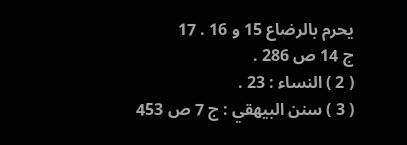يحرم بالرضاع 15 و 16 . 17
ج 14 ص 286 .
( 2 ) النساء : 23 .
( 3 ) سنن البيهقي : ج 7 ص 453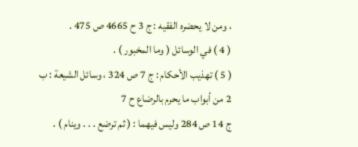، ومن لا يحضره الفقيه : ج 3 ح 4665 ص 475 .
( 4 ) في الوسائل ( وما المخبور ) .
( 5 ) تهذيب الأحكام : ج 7 ص 324 ، وسائل الشيعة : ب 2 من أبواب ما يحرم بالرضاع ح 7
ج 14 ص 284 وليس فيهما : ( ثم ترضع . . . وينام ) .